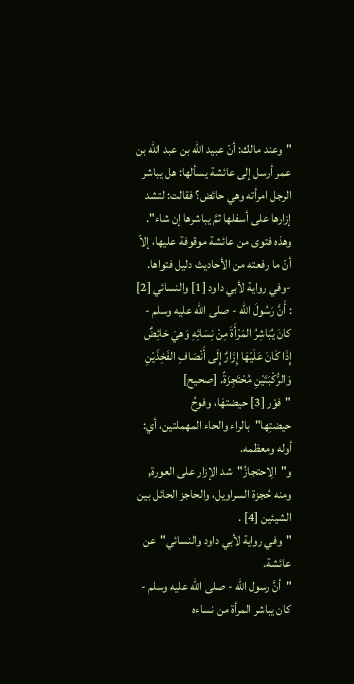"وعند مالك: أنّ عبيد الله بن عبد الله بن عمر أرسل إلى عائشة يسألها: هل يباشر الرجل امرأته وهي حائض؟ فقالت: لتشد إزارها على أسفلها ثمَّ يباشرها إن شاء". وهذه فتوى من عائشة موقوفة عليها، إلاّ أنّ ما رفعته من الأحاديث دليل فتواها.
-وفي رواية لأبي داود [1] والنسائي [2] : أَنَّ رَسُولَ الله - صلى الله عليه وسلم - كانَ يُبَاشِرُ المَرْأَةَ مِنْ نِسَائِهِ وَهيَ حَائِضٌ إِذَا كَانَ عَلَيْهَا إِزَارٌ إِلَى أَنْصَافِ الفَخِذَيْنِ وَالرُّكْبَتَيْنِ مُحْتَجِزَةً. [صحيح]
"فوْر [3] حيضتهَا، وفوحُ حيضتِها"بالراء والحاء المهملتين، أي: أوله ومعظمه.
و"الِاحتجازُ"شد الإزار على العورة, ومنه حُجزة السراويل، والحاجز الحائل بين الشيئين [4] .
"وفي رواية لأبي داود والنسائي"عن عائشة.
"أنَّ رسول الله - صلى الله عليه وسلم - كان يباشر المرأة من نساءه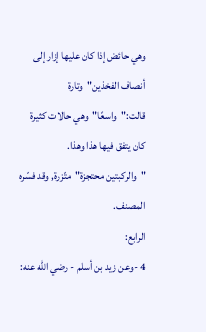وهي حائض إذا كان عليها إزار إلى أنصاف الفخذين"وتارة قالت:"واسعًا"وهي حالات كثيرة كان يتفق فيها هذا وهذا.
"والركبتين محتجزة"متّزرة, وقد فسّره المصنف.
الرابع:
4 -وعن زيد بن أسلم - رضي الله عنه: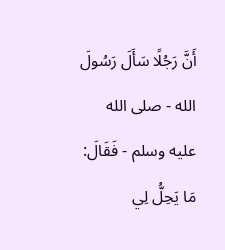أَنَّ رَجُلًا سَأَلَ رَسُولَ الله - صلى الله عليه وسلم - فَقَالَ: مَا يَحِلُّ لِي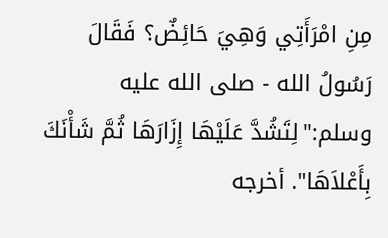مِنِ امْرَأَتِي وَهِيَ حَائِضٌ؟ فَقَالَ رَسُولُ الله - صلى الله عليه وسلم:"لِتَشُدَّ عَلَيْهَا إِزَارَهَا ثُمَّ شَأْنَكَ بِأَعْلاَهَا". أخرجه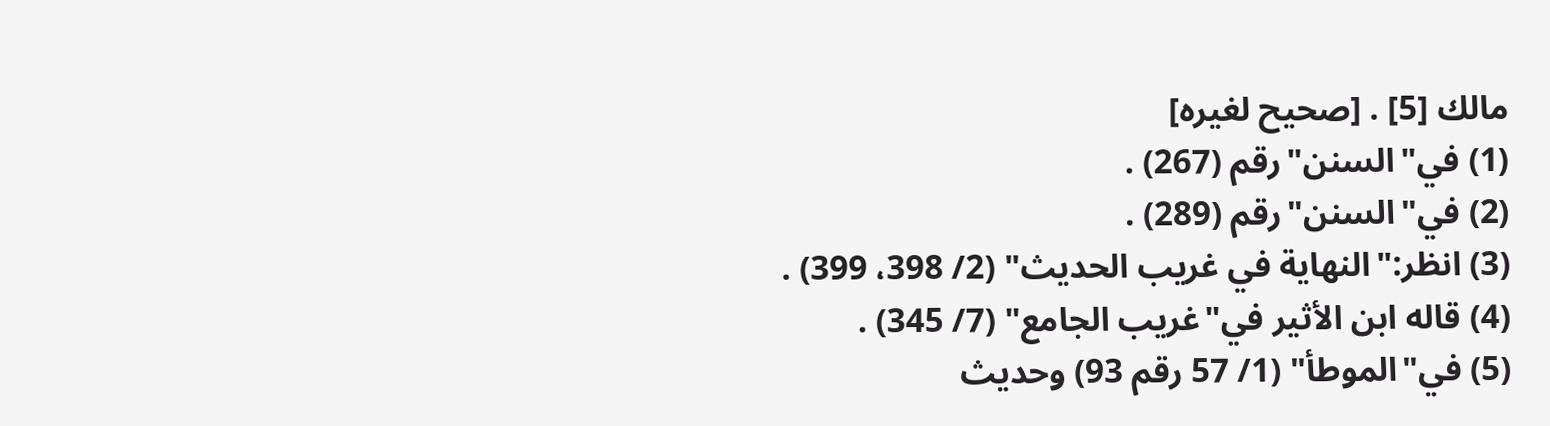مالك [5] . [صحيح لغيره]
(1) في"السنن"رقم (267) .
(2) في"السنن"رقم (289) .
(3) انظر:"النهاية في غريب الحديث" (2/ 398، 399) .
(4) قاله ابن الأثير في"غريب الجامع" (7/ 345) .
(5) في"الموطأ" (1/ 57 رقم 93) وحديث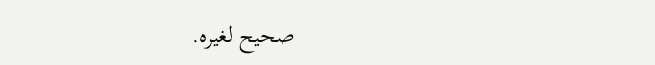صحيح لغيره.